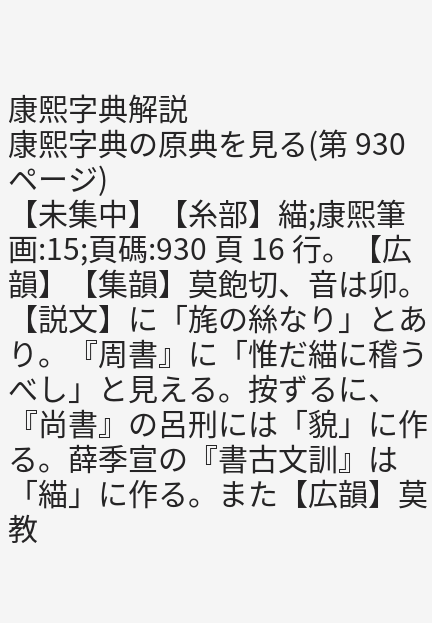康熙字典解説
康熙字典の原典を見る(第 930 ページ)
【未集中】【糸部】緢;康煕筆画:15;頁碼:930 頁 16 行。【広韻】【集韻】莫飽切、音は卯。【説文】に「旄の絲なり」とあり。『周書』に「惟だ緢に稽うべし」と見える。按ずるに、『尚書』の呂刑には「貌」に作る。薛季宣の『書古文訓』は「緢」に作る。また【広韻】莫教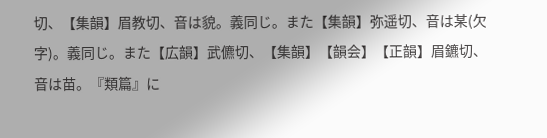切、【集韻】眉教切、音は貌。義同じ。また【集韻】弥遥切、音は某(欠字)。義同じ。また【広韻】武儦切、【集韻】【韻会】【正韻】眉鑣切、音は苗。『類篇』に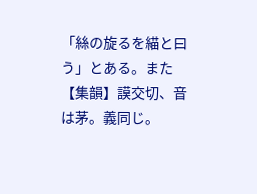「絲の旋るを緢と曰う」とある。また【集韻】謨交切、音は茅。義同じ。